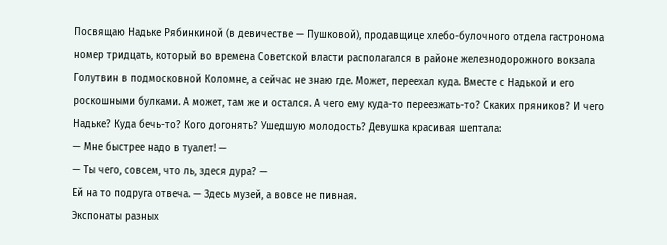Посвящаю Надьке Рябинкиной (в девичестве — Пушковой), продавщице хлебо-булочного отдела гастронома номер тридцать, который во времена Советской власти располагался в районе железнодорожного вокзала Голутвин в подмосковной Коломне, а сейчас не знаю где. Может, переехал куда. Вместе с Надькой и его роскошными булками. А может, там же и остался. А чего ему куда-то переезжать-то? Скаких пряников? И чего Надьке? Куда бечь-то? Кого догонять? Ушедшую молодость? Девушка красивая шептала:
— Мне быстрее надо в туалет! —
— Ты чего, совсем, что ль, здеся дура? —
Ей на то подруга отвеча. — Здесь музей, а вовсе не пивная.
Экспонаты разных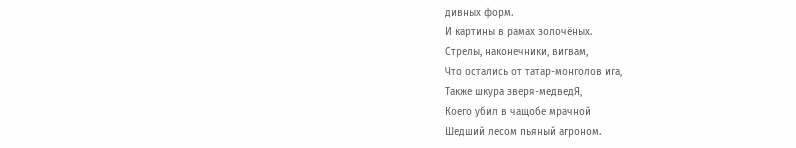дивных форм.
И картины в рамах золочёных.
Стрелы, наконечники, вигвам,
Что остались от татар-монголов ига,
Также шкура зверя-медведЯ,
Коего убил в чащобе мрачной
Шедший лесом пьяный агроном.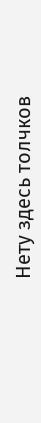Нету здесь толчков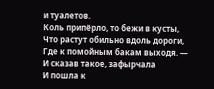и туалетов.
Коль припёрло, то бежи в кусты,
Что растут обильно вдоль дороги,
Где к помойным бакам выходя. — И сказав такое, зафырчала
И пошла к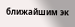ближайшим эк